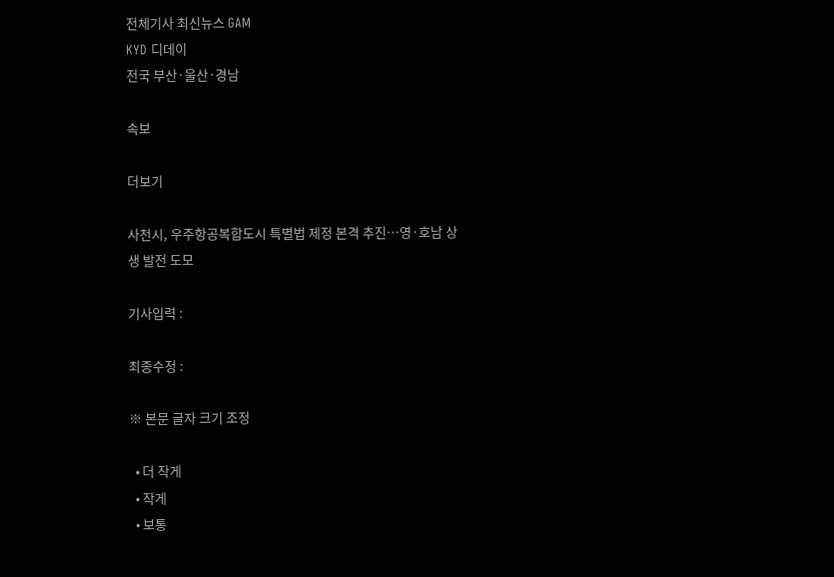전체기사 최신뉴스 GAM
KYD 디데이
전국 부산·울산·경남

속보

더보기

사천시, 우주항공복합도시 특별법 제정 본격 추진…영·호남 상생 발전 도모

기사입력 :

최종수정 :

※ 본문 글자 크기 조정

  • 더 작게
  • 작게
  • 보통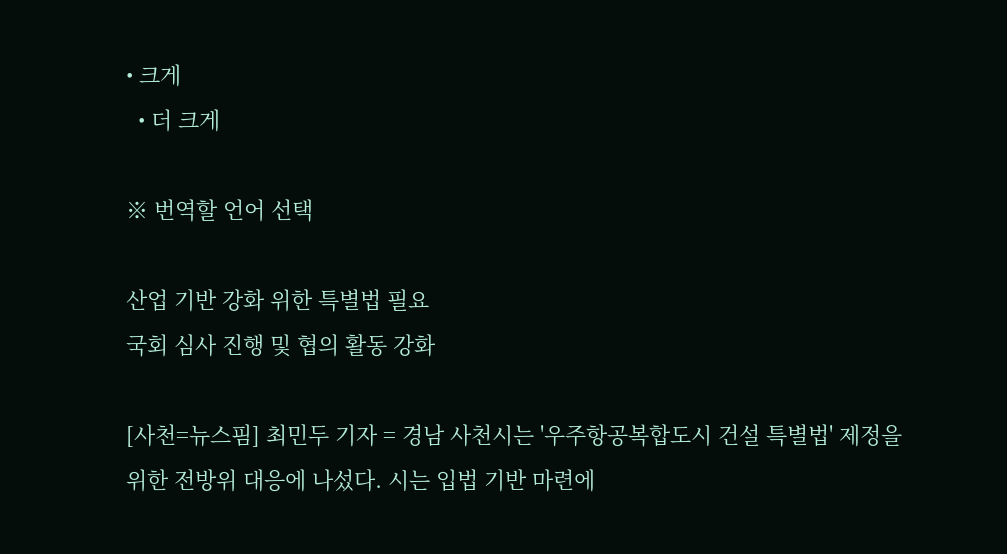• 크게
  • 더 크게

※ 번역할 언어 선택

산업 기반 강화 위한 특별법 필요
국회 심사 진행 및 협의 활동 강화

[사천=뉴스핌] 최민두 기자 = 경남 사천시는 '우주항공복합도시 건설 특별법' 제정을 위한 전방위 대응에 나섰다. 시는 입법 기반 마련에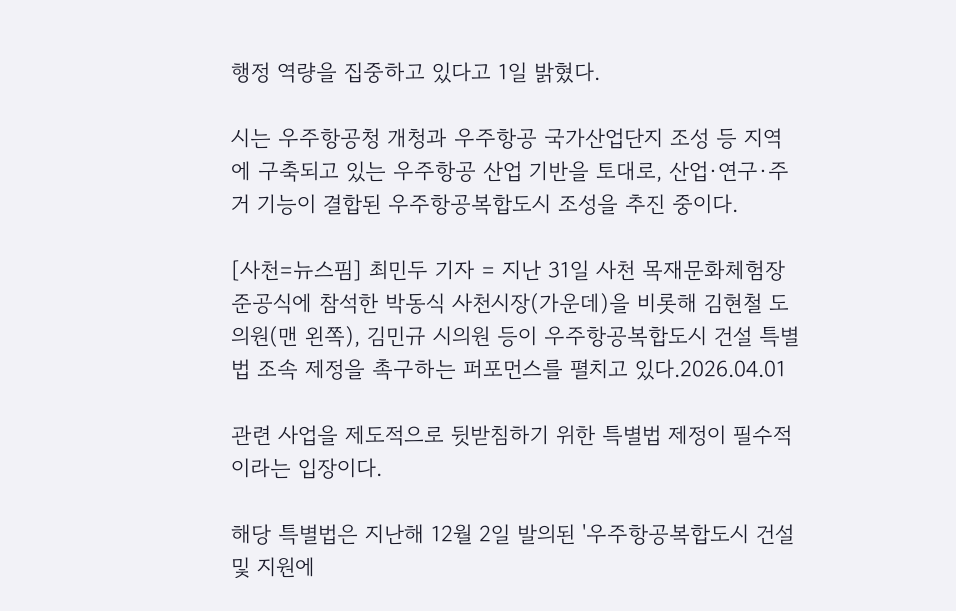행정 역량을 집중하고 있다고 1일 밝혔다.

시는 우주항공청 개청과 우주항공 국가산업단지 조성 등 지역에 구축되고 있는 우주항공 산업 기반을 토대로, 산업·연구·주거 기능이 결합된 우주항공복합도시 조성을 추진 중이다.

[사천=뉴스핌] 최민두 기자 = 지난 31일 사천 목재문화체험장 준공식에 참석한 박동식 사천시장(가운데)을 비롯해 김현철 도의원(맨 왼쪽), 김민규 시의원 등이 우주항공복합도시 건설 특별법 조속 제정을 촉구하는 퍼포먼스를 펼치고 있다.2026.04.01

관련 사업을 제도적으로 뒷받침하기 위한 특별법 제정이 필수적이라는 입장이다.

해당 특별법은 지난해 12월 2일 발의된 '우주항공복합도시 건설 및 지원에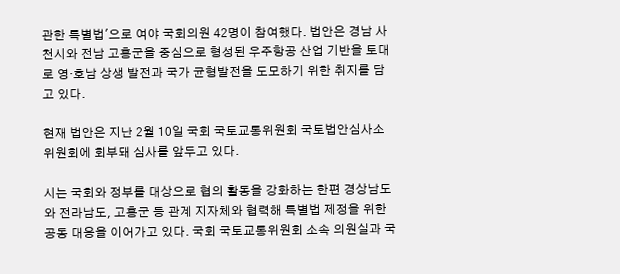관한 특별법'으로 여야 국회의원 42명이 참여했다. 법안은 경남 사천시와 전남 고흥군을 중심으로 형성된 우주항공 산업 기반을 토대로 영·호남 상생 발전과 국가 균형발전을 도모하기 위한 취지를 담고 있다.

현재 법안은 지난 2월 10일 국회 국토교통위원회 국토법안심사소위원회에 회부돼 심사를 앞두고 있다.

시는 국회와 정부를 대상으로 협의 활동을 강화하는 한편 경상남도와 전라남도, 고흥군 등 관계 지자체와 협력해 특별법 제정을 위한 공동 대응을 이어가고 있다. 국회 국토교통위원회 소속 의원실과 국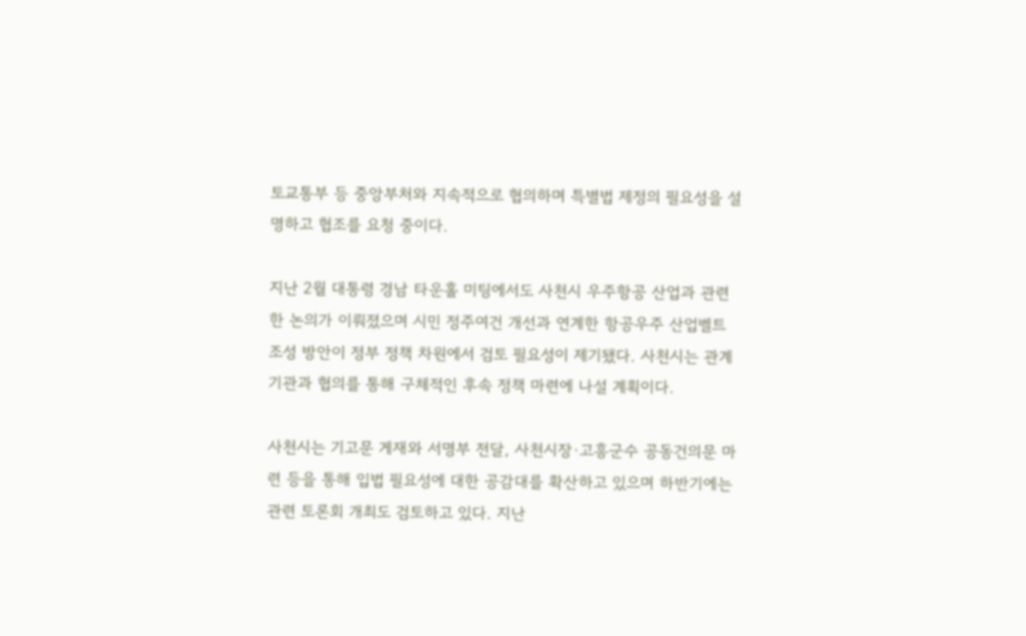토교통부 등 중앙부처와 지속적으로 협의하며 특별법 제정의 필요성을 설명하고 협조를 요청 중이다.

지난 2월 대통령 경남 타운홀 미팅에서도 사천시 우주항공 산업과 관련한 논의가 이뤄졌으며 시민 정주여건 개선과 연계한 항공우주 산업벨트 조성 방안이 정부 정책 차원에서 검토 필요성이 제기됐다. 사천시는 관계 기관과 협의를 통해 구체적인 후속 정책 마련에 나설 계획이다.

사천시는 기고문 게재와 서명부 전달, 사천시장·고흥군수 공동건의문 마련 등을 통해 입법 필요성에 대한 공감대를 확산하고 있으며 하반기에는 관련 토론회 개최도 검토하고 있다. 지난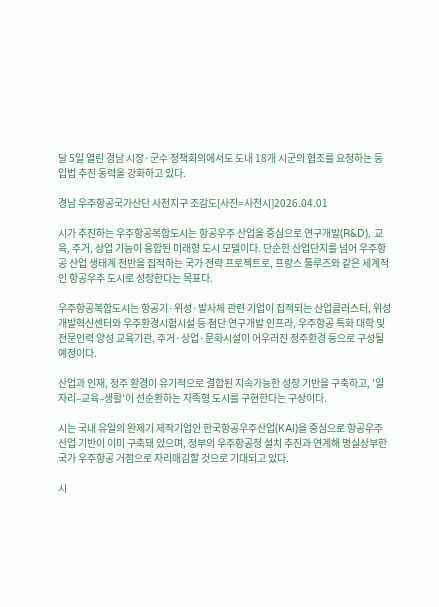달 5일 열린 경남 시장·군수 정책회의에서도 도내 18개 시군의 협조를 요청하는 등 입법 추진 동력을 강화하고 있다.

경남 우주항공국가산단 사천지구 조감도[사진=사천시]2026.04.01

시가 추진하는 우주항공복합도시는 항공우주 산업을 중심으로 연구개발(R&D), 교육, 주거, 상업 기능이 융합된 미래형 도시 모델이다. 단순한 산업단지를 넘어 우주항공 산업 생태계 전반을 집적하는 국가 전략 프로젝트로, 프랑스 툴루즈와 같은 세계적인 항공우주 도시로 성장한다는 목표다.

우주항공복합도시는 항공기·위성·발사체 관련 기업이 집적되는 산업클러스터, 위성개발혁신센터와 우주환경시험시설 등 첨단 연구개발 인프라, 우주항공 특화 대학 및 전문인력 양성 교육기관, 주거·상업·문화시설이 어우러진 정주환경 등으로 구성될 예정이다.

산업과 인재, 정주 환경이 유기적으로 결합된 지속가능한 성장 기반을 구축하고, '일자리–교육–생활'이 선순환하는 자족형 도시를 구현한다는 구상이다.

시는 국내 유일의 완제기 제작기업인 한국항공우주산업(KAI)을 중심으로 항공우주 산업 기반이 이미 구축돼 있으며, 정부의 우주항공청 설치 추진과 연계해 명실상부한 국가 우주항공 거점으로 자리매김할 것으로 기대되고 있다.

시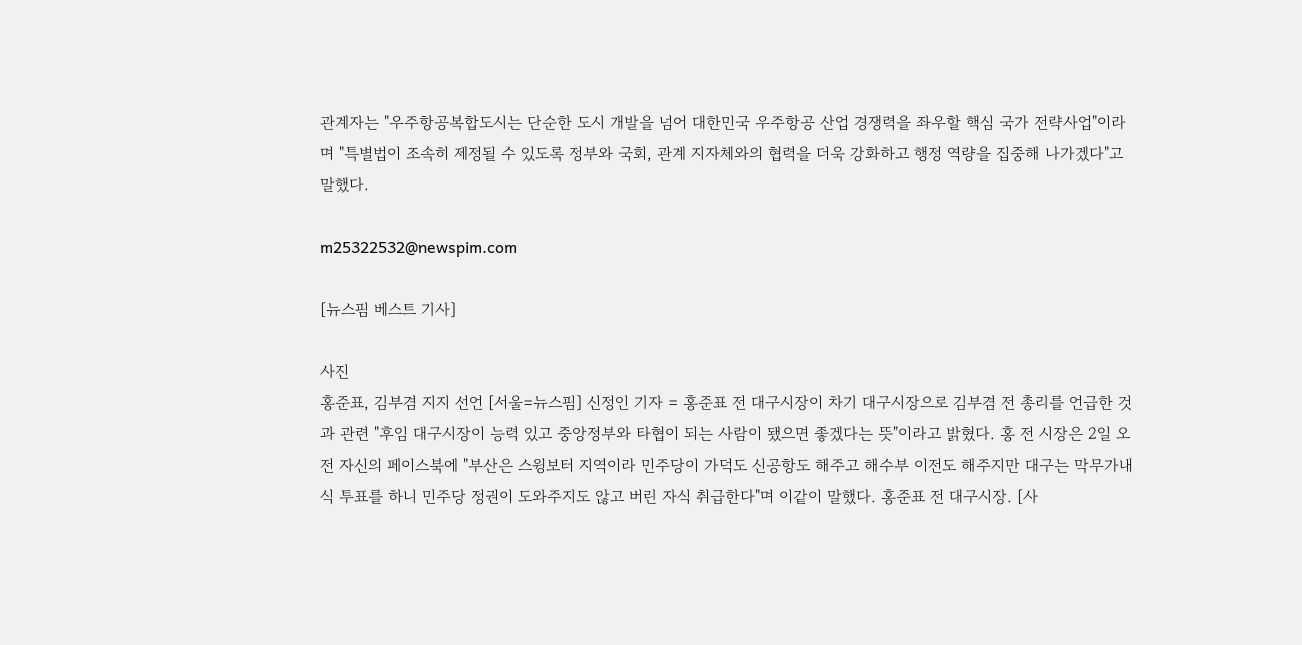관계자는 "우주항공복합도시는 단순한 도시 개발을 넘어 대한민국 우주항공 산업 경쟁력을 좌우할 핵심 국가 전략사업"이라며 "특별법이 조속히 제정될 수 있도록 정부와 국회, 관계 지자체와의 협력을 더욱 강화하고 행정 역량을 집중해 나가겠다"고 말했다.

m25322532@newspim.com

[뉴스핌 베스트 기사]

사진
홍준표, 김부겸 지지 선언 [서울=뉴스핌] 신정인 기자 = 홍준표 전 대구시장이 차기 대구시장으로 김부겸 전 총리를 언급한 것과 관련 "후임 대구시장이 능력 있고 중앙정부와 타협이 되는 사람이 됐으면 좋겠다는 뜻"이라고 밝혔다. 홍 전 시장은 2일 오전 자신의 페이스북에 "부산은 스윙보터 지역이라 민주당이 가덕도 신공항도 해주고 해수부 이전도 해주지만 대구는 막무가내식 투표를 하니 민주당 정권이 도와주지도 않고 버린 자식 취급한다"며 이같이 말했다. 홍준표 전 대구시장. [사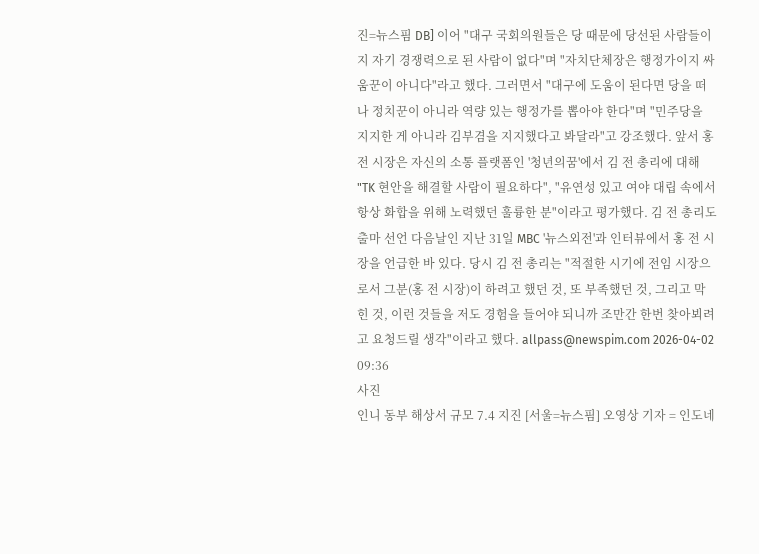진=뉴스핌 DB] 이어 "대구 국회의원들은 당 때문에 당선된 사람들이지 자기 경쟁력으로 된 사람이 없다"며 "자치단체장은 행정가이지 싸움꾼이 아니다"라고 했다. 그러면서 "대구에 도움이 된다면 당을 떠나 정치꾼이 아니라 역량 있는 행정가를 뽑아야 한다"며 "민주당을 지지한 게 아니라 김부겸을 지지했다고 봐달라"고 강조했다. 앞서 홍 전 시장은 자신의 소통 플랫폼인 '청년의꿈'에서 김 전 총리에 대해 "TK 현안을 해결할 사람이 필요하다", "유연성 있고 여야 대립 속에서 항상 화합을 위해 노력했던 훌륭한 분"이라고 평가했다. 김 전 총리도 출마 선언 다음날인 지난 31일 MBC '뉴스외전'과 인터뷰에서 홍 전 시장을 언급한 바 있다. 당시 김 전 총리는 "적절한 시기에 전임 시장으로서 그분(홍 전 시장)이 하려고 했던 것, 또 부족했던 것, 그리고 막힌 것, 이런 것들을 저도 경험을 들어야 되니까 조만간 한번 찾아뵈려고 요청드릴 생각"이라고 했다. allpass@newspim.com 2026-04-02 09:36
사진
인니 동부 해상서 규모 7.4 지진 [서울=뉴스핌] 오영상 기자 = 인도네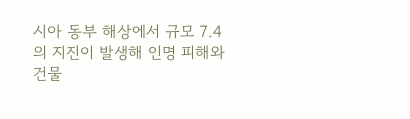시아 동부 해상에서 규모 7.4의 지진이 발생해 인명 피해와 건물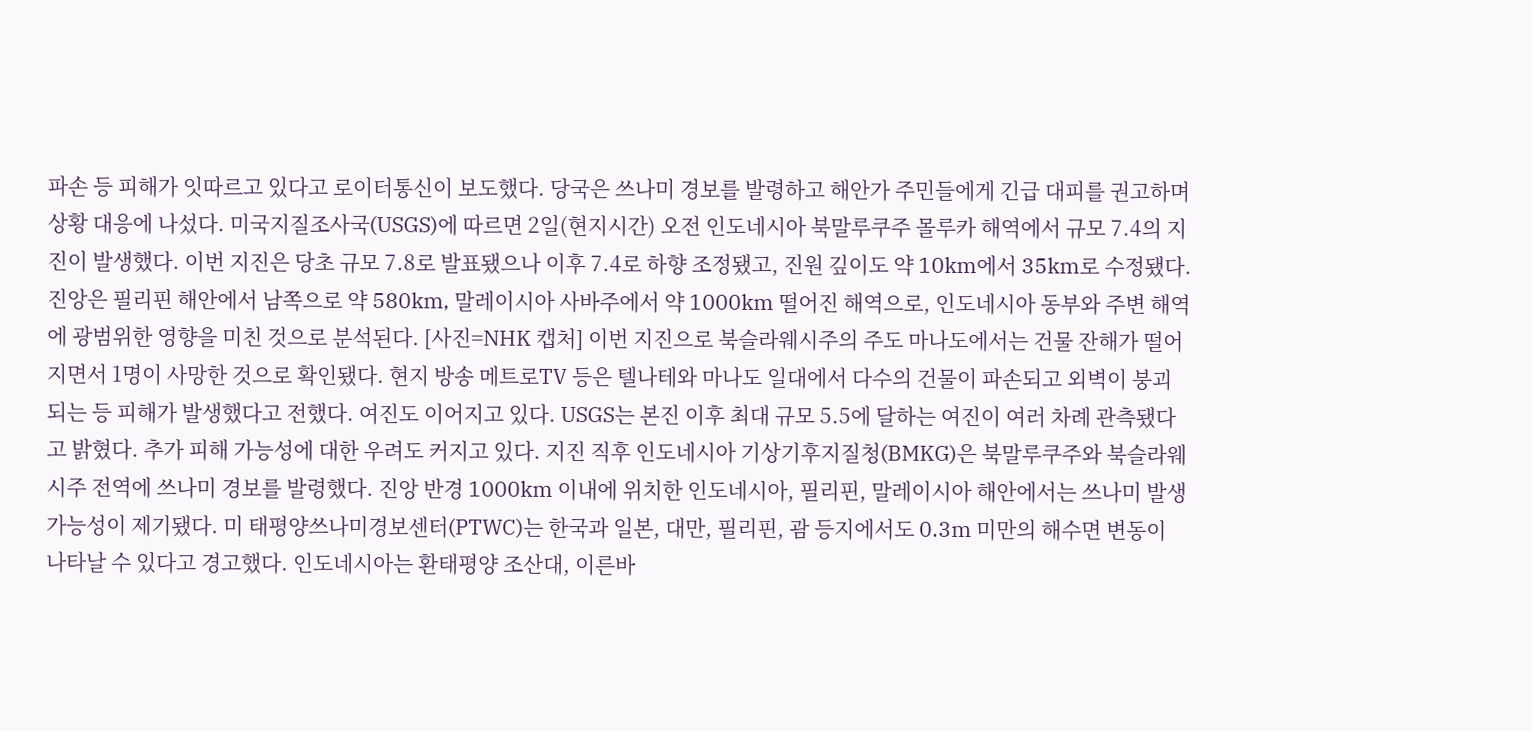파손 등 피해가 잇따르고 있다고 로이터통신이 보도했다. 당국은 쓰나미 경보를 발령하고 해안가 주민들에게 긴급 대피를 권고하며 상황 대응에 나섰다. 미국지질조사국(USGS)에 따르면 2일(현지시간) 오전 인도네시아 북말루쿠주 몰루카 해역에서 규모 7.4의 지진이 발생했다. 이번 지진은 당초 규모 7.8로 발표됐으나 이후 7.4로 하향 조정됐고, 진원 깊이도 약 10km에서 35km로 수정됐다. 진앙은 필리핀 해안에서 남쪽으로 약 580km, 말레이시아 사바주에서 약 1000km 떨어진 해역으로, 인도네시아 동부와 주변 해역에 광범위한 영향을 미친 것으로 분석된다. [사진=NHK 캡처] 이번 지진으로 북슬라웨시주의 주도 마나도에서는 건물 잔해가 떨어지면서 1명이 사망한 것으로 확인됐다. 현지 방송 메트로TV 등은 텔나테와 마나도 일대에서 다수의 건물이 파손되고 외벽이 붕괴되는 등 피해가 발생했다고 전했다. 여진도 이어지고 있다. USGS는 본진 이후 최대 규모 5.5에 달하는 여진이 여러 차례 관측됐다고 밝혔다. 추가 피해 가능성에 대한 우려도 커지고 있다. 지진 직후 인도네시아 기상기후지질청(BMKG)은 북말루쿠주와 북슬라웨시주 전역에 쓰나미 경보를 발령했다. 진앙 반경 1000km 이내에 위치한 인도네시아, 필리핀, 말레이시아 해안에서는 쓰나미 발생 가능성이 제기됐다. 미 태평양쓰나미경보센터(PTWC)는 한국과 일본, 대만, 필리핀, 괌 등지에서도 0.3m 미만의 해수면 변동이 나타날 수 있다고 경고했다. 인도네시아는 환태평양 조산대, 이른바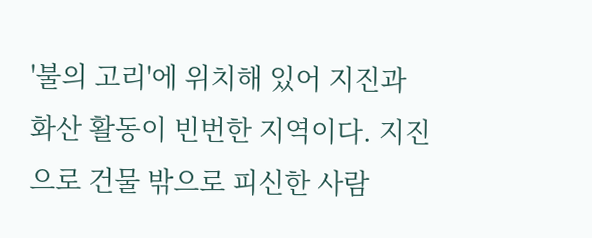'불의 고리'에 위치해 있어 지진과 화산 활동이 빈번한 지역이다. 지진으로 건물 밖으로 피신한 사람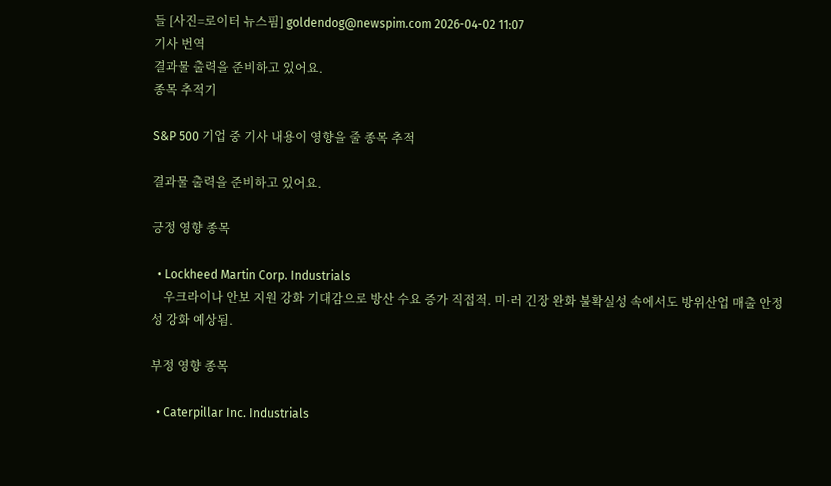들 [사진=로이터 뉴스핌] goldendog@newspim.com 2026-04-02 11:07
기사 번역
결과물 출력을 준비하고 있어요.
종목 추적기

S&P 500 기업 중 기사 내용이 영향을 줄 종목 추적

결과물 출력을 준비하고 있어요.

긍정 영향 종목

  • Lockheed Martin Corp. Industrials
    우크라이나 안보 지원 강화 기대감으로 방산 수요 증가 직접적. 미·러 긴장 완화 불확실성 속에서도 방위산업 매출 안정성 강화 예상됨.

부정 영향 종목

  • Caterpillar Inc. Industrials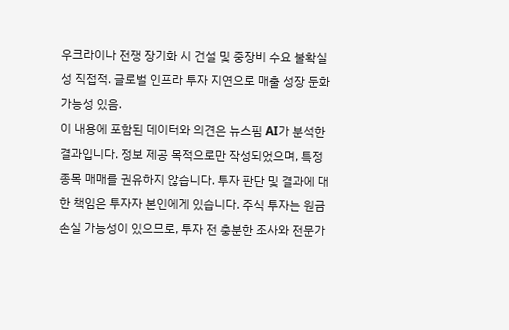우크라이나 전쟁 장기화 시 건설 및 중장비 수요 불확실성 직접적. 글로벌 인프라 투자 지연으로 매출 성장 둔화 가능성 있음.
이 내용에 포함된 데이터와 의견은 뉴스핌 AI가 분석한 결과입니다. 정보 제공 목적으로만 작성되었으며, 특정 종목 매매를 권유하지 않습니다. 투자 판단 및 결과에 대한 책임은 투자자 본인에게 있습니다. 주식 투자는 원금 손실 가능성이 있으므로, 투자 전 충분한 조사와 전문가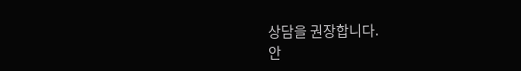상담을 권장합니다.
안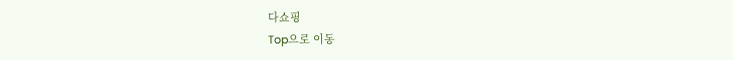다쇼핑
Top으로 이동